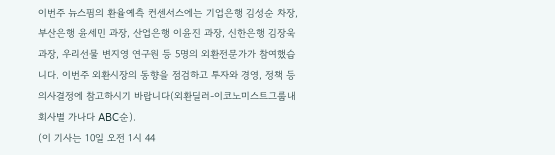이번주 뉴스핌의 환율예측 컨센서스에는 기업은행 김성순 차장, 부산은행 윤세민 과장, 산업은행 이윤진 과장, 신한은행 김장욱 과장, 우리선물 변지영 연구원 등 5명의 외환전문가가 참여했습니다. 이번주 외환시장의 동향을 점검하고 투자와 경영, 정책 등 의사결정에 참고하시기 바랍니다(외환딜러-이코노미스트그룹내 회사별 가나다 ABC순).
(이 기사는 10일 오전 1시 44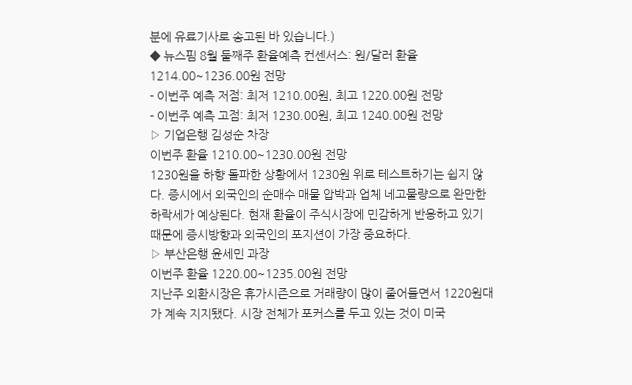분에 유료기사로 송고된 바 있습니다.)
◆ 뉴스핌 8월 둘째주 환율예측 컨센서스: 원/달러 환율 1214.00~1236.00원 전망
- 이번주 예측 저점: 최저 1210.00원, 최고 1220.00원 전망
- 이번주 예측 고점: 최저 1230.00원, 최고 1240.00원 전망
▷ 기업은행 김성순 차장
이번주 환율 1210.00~1230.00원 전망
1230원을 하향 돌파한 상황에서 1230원 위로 테스트하기는 쉽지 않다. 증시에서 외국인의 순매수 매물 압박과 업체 네고물량으로 완만한 하락세가 예상된다. 현재 환율이 주식시장에 민감하게 반응하고 있기 때문에 증시방향과 외국인의 포지션이 가장 중요하다.
▷ 부산은행 윤세민 과장
이번주 환율 1220.00~1235.00원 전망
지난주 외환시장은 휴가시즌으로 거래량이 많이 줄어들면서 1220원대가 계속 지지됐다. 시장 전체가 포커스를 두고 있는 것이 미국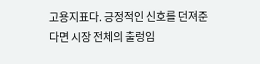고용지표다. 긍정적인 신호를 던져준다면 시장 전체의 출렁임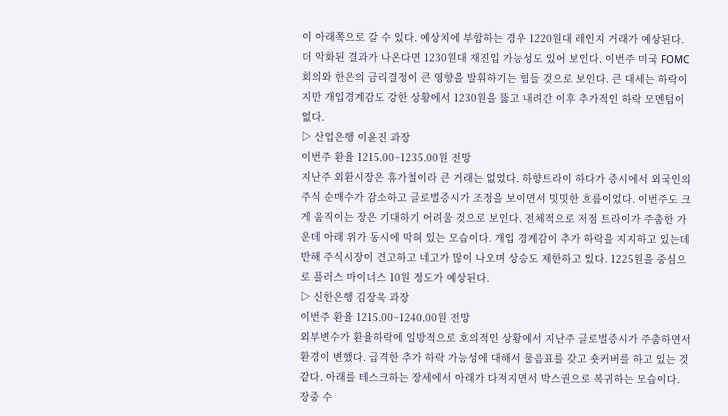이 아래쪽으로 갈 수 있다. 예상치에 부합하는 경우 1220원대 레인지 거래가 예상된다. 더 악화된 결과가 나온다면 1230원대 재진입 가능성도 있어 보인다. 이번주 미국 FOMC 회의와 한은의 금리결정이 큰 영향을 발휘하기는 힘들 것으로 보인다. 큰 대세는 하락이지만 개입경계감도 강한 상황에서 1230원을 뚫고 내려간 이후 추가적인 하락 모멘텀이 없다.
▷ 산업은행 이윤진 과장
이번주 환율 1215.00~1235.00원 전망
지난주 외환시장은 휴가철이라 큰 거래는 없었다. 하향트라이 하다가 증시에서 외국인의 주식 순매수가 감소하고 글로벌증시가 조정을 보이면서 밋밋한 흐름이었다. 이번주도 크게 움직이는 장은 기대하기 어려울 것으로 보인다. 전체적으로 저점 트라이가 주춤한 가운데 아래 위가 동시에 막혀 있는 모습이다. 개입 경계감이 추가 하락을 지지하고 있는데 반해 주식시장이 견고하고 네고가 많이 나오며 상승도 제한하고 있다. 1225원을 중심으로 플러스 마이너스 10원 정도가 예상된다.
▷ 신한은행 김장욱 과장
이번주 환율 1215.00~1240.00원 전망
외부변수가 환율하락에 일방적으로 호의적인 상황에서 지난주 글로벌증시가 주춤하면서 환경이 변했다. 급격한 추가 하락 가능성에 대해서 물음표를 갖고 숏커버를 하고 있는 것 같다. 아래를 테스크하는 장세에서 아래가 다져지면서 박스권으로 복귀하는 모습이다. 장중 수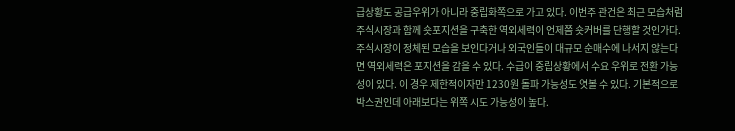급상황도 공급우위가 아니라 중립화쪽으로 가고 있다. 이번주 관건은 최근 모습처럼 주식시장과 함께 숏포지션을 구축한 역외세력이 언제쯤 숏커버를 단행할 것인가다. 주식시장이 정체된 모습을 보인다거나 외국인들이 대규모 순매수에 나서지 않는다면 역외세력은 포지션을 감을 수 있다. 수급이 중립상황에서 수요 우위로 전환 가능성이 있다. 이 경우 제한적이자만 1230원 돌파 가능성도 엿볼 수 있다. 기본적으로 박스권인데 아래보다는 위쪽 시도 가능성이 높다.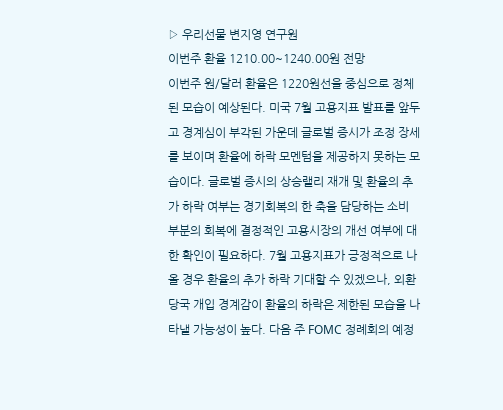▷ 우리선물 변지영 연구원
이번주 환율 1210.00~1240.00원 전망
이번주 원/달러 환율은 1220원선을 중심으로 정체된 모습이 예상된다. 미국 7월 고용지표 발표를 앞두고 경계심이 부각된 가운데 글로벌 증시가 조정 장세를 보이며 환율에 하락 모멘텀을 제공하지 못하는 모습이다. 글로벌 증시의 상승랠리 재개 및 환율의 추가 하락 여부는 경기회복의 한 축을 담당하는 소비 부분의 회복에 결정적인 고용시장의 개선 여부에 대한 확인이 필요하다. 7월 고용지표가 긍정적으로 나올 경우 환율의 추가 하락 기대할 수 있겠으나, 외환당국 개입 경계감이 환율의 하락은 제한된 모습을 나타낼 가능성이 높다. 다음 주 FOMC 정례회의 예정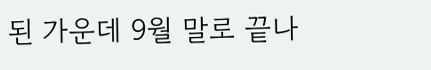된 가운데 9월 말로 끝나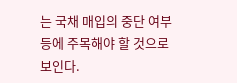는 국채 매입의 중단 여부 등에 주목해야 할 것으로 보인다.